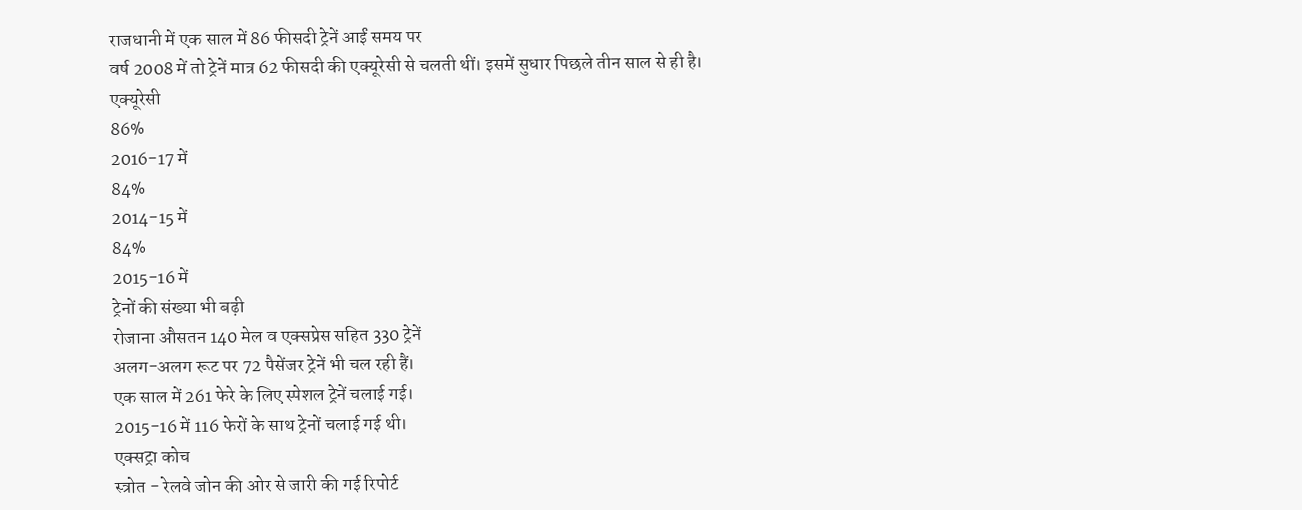राजधानी में एक साल में 86 फीसदी ट्रेनें आईं समय पर
वर्ष 2008 में तो ट्रेनें मात्र 62 फीसदी की एक्यूरेसी से चलती थीं। इसमें सुधार पिछले तीन साल से ही है।
एक्यूरेसी
86%
2016-17 में
84%
2014-15 में
84%
2015-16 में
ट्रेनों की संख्या भी बढ़ी
रोजाना औसतन 140 मेल व एक्सप्रेस सहित 330 ट्रेनें
अलग-अलग रूट पर 72 पैसेंजर ट्रेनें भी चल रही हैं।
एक साल में 261 फेरे के लिए स्पेशल ट्रेनें चलाई गई।
2015-16 में 116 फेरों के साथ ट्रेनों चलाई गई थी।
एक्सट्रा कोच
स्त्रोत - रेलवे जोन की ओर से जारी की गई रिपोर्ट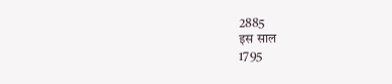2885
इस साल
1795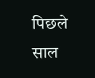पिछले साल